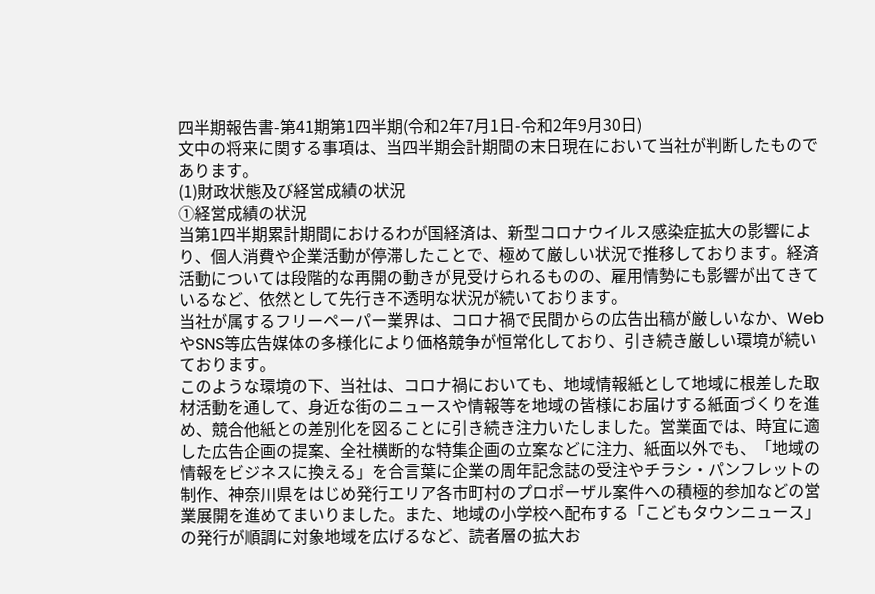四半期報告書-第41期第1四半期(令和2年7月1日-令和2年9月30日)
文中の将来に関する事項は、当四半期会計期間の末日現在において当社が判断したものであります。
(1)財政状態及び経営成績の状況
①経営成績の状況
当第1四半期累計期間におけるわが国経済は、新型コロナウイルス感染症拡大の影響により、個人消費や企業活動が停滞したことで、極めて厳しい状況で推移しております。経済活動については段階的な再開の動きが見受けられるものの、雇用情勢にも影響が出てきているなど、依然として先行き不透明な状況が続いております。
当社が属するフリーペーパー業界は、コロナ禍で民間からの広告出稿が厳しいなか、WebやSNS等広告媒体の多様化により価格競争が恒常化しており、引き続き厳しい環境が続いております。
このような環境の下、当社は、コロナ禍においても、地域情報紙として地域に根差した取材活動を通して、身近な街のニュースや情報等を地域の皆様にお届けする紙面づくりを進め、競合他紙との差別化を図ることに引き続き注力いたしました。営業面では、時宜に適した広告企画の提案、全社横断的な特集企画の立案などに注力、紙面以外でも、「地域の情報をビジネスに換える」を合言葉に企業の周年記念誌の受注やチラシ・パンフレットの制作、神奈川県をはじめ発行エリア各市町村のプロポーザル案件への積極的参加などの営業展開を進めてまいりました。また、地域の小学校へ配布する「こどもタウンニュース」の発行が順調に対象地域を広げるなど、読者層の拡大お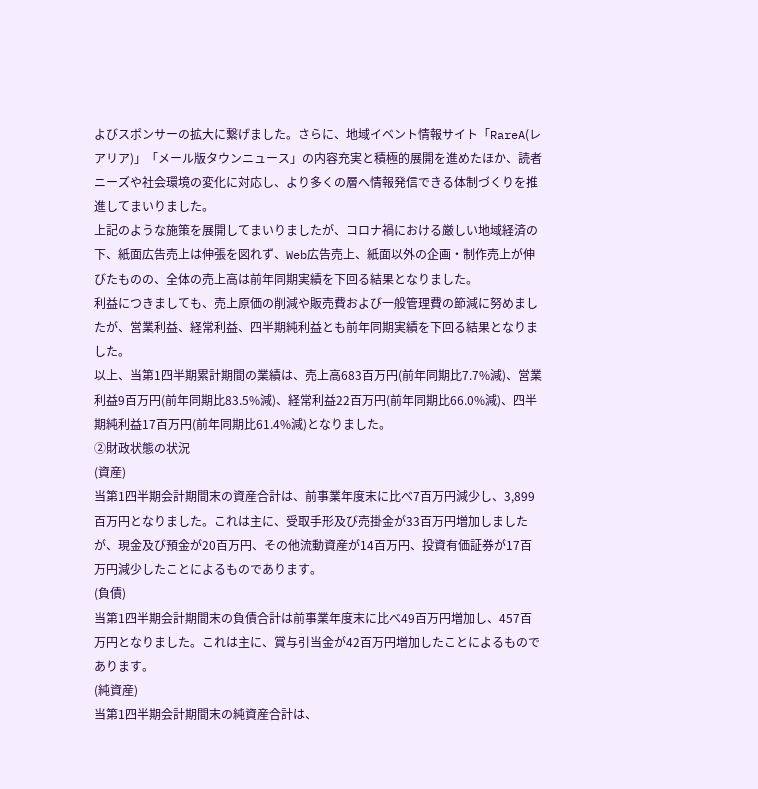よびスポンサーの拡大に繋げました。さらに、地域イベント情報サイト「RareA(レアリア)」「メール版タウンニュース」の内容充実と積極的展開を進めたほか、読者ニーズや社会環境の変化に対応し、より多くの層へ情報発信できる体制づくりを推進してまいりました。
上記のような施策を展開してまいりましたが、コロナ禍における厳しい地域経済の下、紙面広告売上は伸張を図れず、Web広告売上、紙面以外の企画・制作売上が伸びたものの、全体の売上高は前年同期実績を下回る結果となりました。
利益につきましても、売上原価の削減や販売費および一般管理費の節減に努めましたが、営業利益、経常利益、四半期純利益とも前年同期実績を下回る結果となりました。
以上、当第1四半期累計期間の業績は、売上高683百万円(前年同期比7.7%減)、営業利益9百万円(前年同期比83.5%減)、経常利益22百万円(前年同期比66.0%減)、四半期純利益17百万円(前年同期比61.4%減)となりました。
②財政状態の状況
(資産)
当第1四半期会計期間末の資産合計は、前事業年度末に比べ7百万円減少し、3,899百万円となりました。これは主に、受取手形及び売掛金が33百万円増加しましたが、現金及び預金が20百万円、その他流動資産が14百万円、投資有価証券が17百万円減少したことによるものであります。
(負債)
当第1四半期会計期間末の負債合計は前事業年度末に比べ49百万円増加し、457百万円となりました。これは主に、賞与引当金が42百万円増加したことによるものであります。
(純資産)
当第1四半期会計期間末の純資産合計は、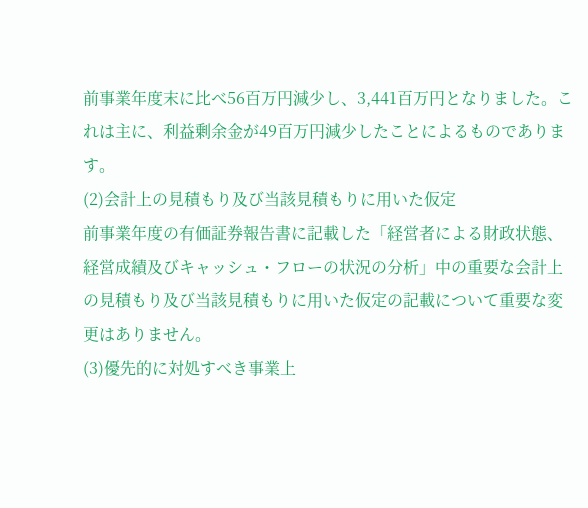前事業年度末に比べ56百万円減少し、3,441百万円となりました。これは主に、利益剰余金が49百万円減少したことによるものであります。
(2)会計上の見積もり及び当該見積もりに用いた仮定
前事業年度の有価証券報告書に記載した「経営者による財政状態、経営成績及びキャッシュ・フローの状況の分析」中の重要な会計上の見積もり及び当該見積もりに用いた仮定の記載について重要な変更はありません。
(3)優先的に対処すべき事業上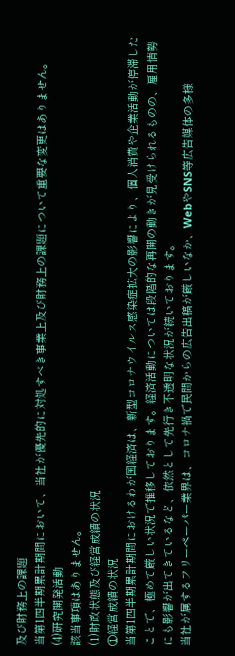及び財務上の課題
当第1四半期累計期間において、当社が優先的に対処すべき事業上及び財務上の課題について重要な変更はありません。
(4)研究開発活動
該当事項はありません。
(1)財政状態及び経営成績の状況
①経営成績の状況
当第1四半期累計期間におけるわが国経済は、新型コロナウイルス感染症拡大の影響により、個人消費や企業活動が停滞したことで、極めて厳しい状況で推移しております。経済活動については段階的な再開の動きが見受けられるものの、雇用情勢にも影響が出てきているなど、依然として先行き不透明な状況が続いております。
当社が属するフリーペーパー業界は、コロナ禍で民間からの広告出稿が厳しいなか、WebやSNS等広告媒体の多様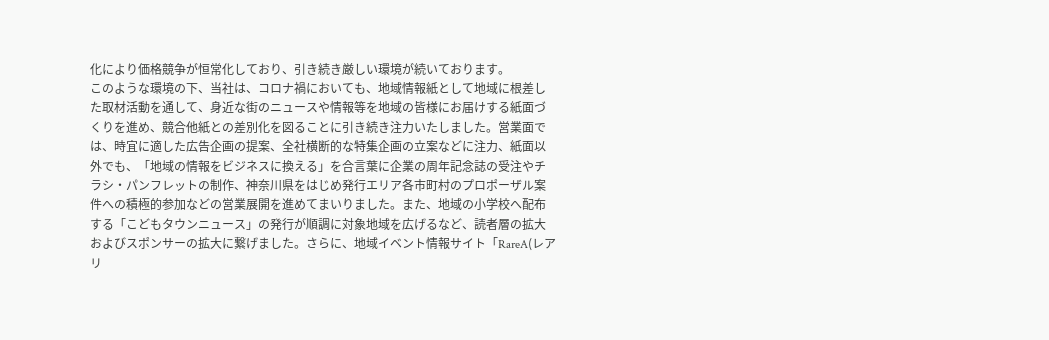化により価格競争が恒常化しており、引き続き厳しい環境が続いております。
このような環境の下、当社は、コロナ禍においても、地域情報紙として地域に根差した取材活動を通して、身近な街のニュースや情報等を地域の皆様にお届けする紙面づくりを進め、競合他紙との差別化を図ることに引き続き注力いたしました。営業面では、時宜に適した広告企画の提案、全社横断的な特集企画の立案などに注力、紙面以外でも、「地域の情報をビジネスに換える」を合言葉に企業の周年記念誌の受注やチラシ・パンフレットの制作、神奈川県をはじめ発行エリア各市町村のプロポーザル案件への積極的参加などの営業展開を進めてまいりました。また、地域の小学校へ配布する「こどもタウンニュース」の発行が順調に対象地域を広げるなど、読者層の拡大およびスポンサーの拡大に繋げました。さらに、地域イベント情報サイト「RareA(レアリ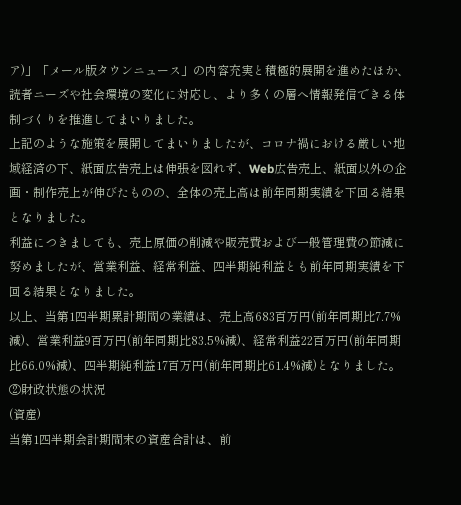ア)」「メール版タウンニュース」の内容充実と積極的展開を進めたほか、読者ニーズや社会環境の変化に対応し、より多くの層へ情報発信できる体制づくりを推進してまいりました。
上記のような施策を展開してまいりましたが、コロナ禍における厳しい地域経済の下、紙面広告売上は伸張を図れず、Web広告売上、紙面以外の企画・制作売上が伸びたものの、全体の売上高は前年同期実績を下回る結果となりました。
利益につきましても、売上原価の削減や販売費および一般管理費の節減に努めましたが、営業利益、経常利益、四半期純利益とも前年同期実績を下回る結果となりました。
以上、当第1四半期累計期間の業績は、売上高683百万円(前年同期比7.7%減)、営業利益9百万円(前年同期比83.5%減)、経常利益22百万円(前年同期比66.0%減)、四半期純利益17百万円(前年同期比61.4%減)となりました。
②財政状態の状況
(資産)
当第1四半期会計期間末の資産合計は、前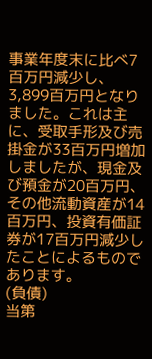事業年度末に比べ7百万円減少し、3,899百万円となりました。これは主に、受取手形及び売掛金が33百万円増加しましたが、現金及び預金が20百万円、その他流動資産が14百万円、投資有価証券が17百万円減少したことによるものであります。
(負債)
当第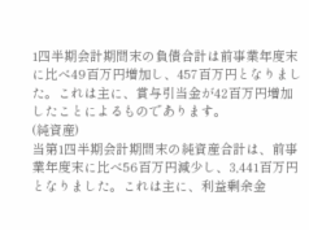1四半期会計期間末の負債合計は前事業年度末に比べ49百万円増加し、457百万円となりました。これは主に、賞与引当金が42百万円増加したことによるものであります。
(純資産)
当第1四半期会計期間末の純資産合計は、前事業年度末に比べ56百万円減少し、3,441百万円となりました。これは主に、利益剰余金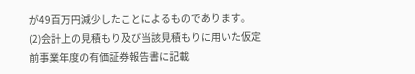が49百万円減少したことによるものであります。
(2)会計上の見積もり及び当該見積もりに用いた仮定
前事業年度の有価証券報告書に記載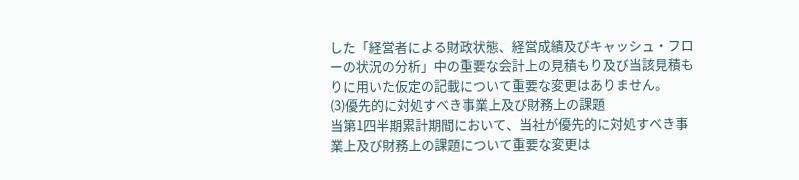した「経営者による財政状態、経営成績及びキャッシュ・フローの状況の分析」中の重要な会計上の見積もり及び当該見積もりに用いた仮定の記載について重要な変更はありません。
(3)優先的に対処すべき事業上及び財務上の課題
当第1四半期累計期間において、当社が優先的に対処すべき事業上及び財務上の課題について重要な変更は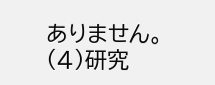ありません。
(4)研究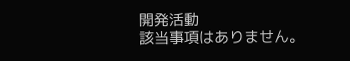開発活動
該当事項はありません。